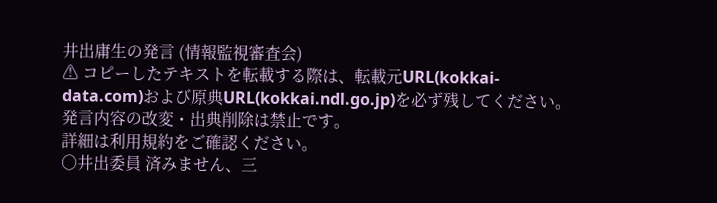井出庸生の発言 (情報監視審査会)
⚠ コピーしたテキストを転載する際は、転載元URL(kokkai-data.com)および原典URL(kokkai.ndl.go.jp)を必ず残してください。発言内容の改変・出典削除は禁止です。
詳細は利用規約をご確認ください。
○井出委員 済みません、三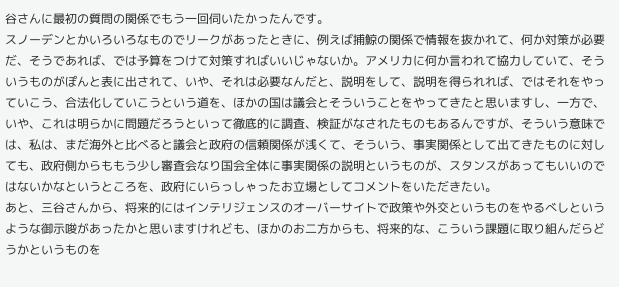谷さんに最初の質問の関係でもう一回伺いたかったんです。
スノーデンとかいろいろなものでリークがあったときに、例えば捕鯨の関係で情報を抜かれて、何か対策が必要だ、そうであれば、では予算をつけて対策すればいいじゃないか。アメリカに何か言われて協力していて、そういうものがぽんと表に出されて、いや、それは必要なんだと、説明をして、説明を得られれば、ではそれをやっていこう、合法化していこうという道を、ほかの国は議会とそういうことをやってきたと思いますし、一方で、いや、これは明らかに問題だろうといって徹底的に調査、検証がなされたものもあるんですが、そういう意味では、私は、まだ海外と比べると議会と政府の信頼関係が浅くて、そういう、事実関係として出てきたものに対しても、政府側からももう少し審査会なり国会全体に事実関係の説明というものが、スタンスがあってもいいのではないかなというところを、政府にいらっしゃったお立場としてコメントをいただきたい。
あと、三谷さんから、将来的にはインテリジェンスのオーバーサイトで政策や外交というものをやるべしというような御示唆があったかと思いますけれども、ほかのお二方からも、将来的な、こういう課題に取り組んだらどうかというものを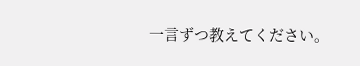一言ずつ教えてください。